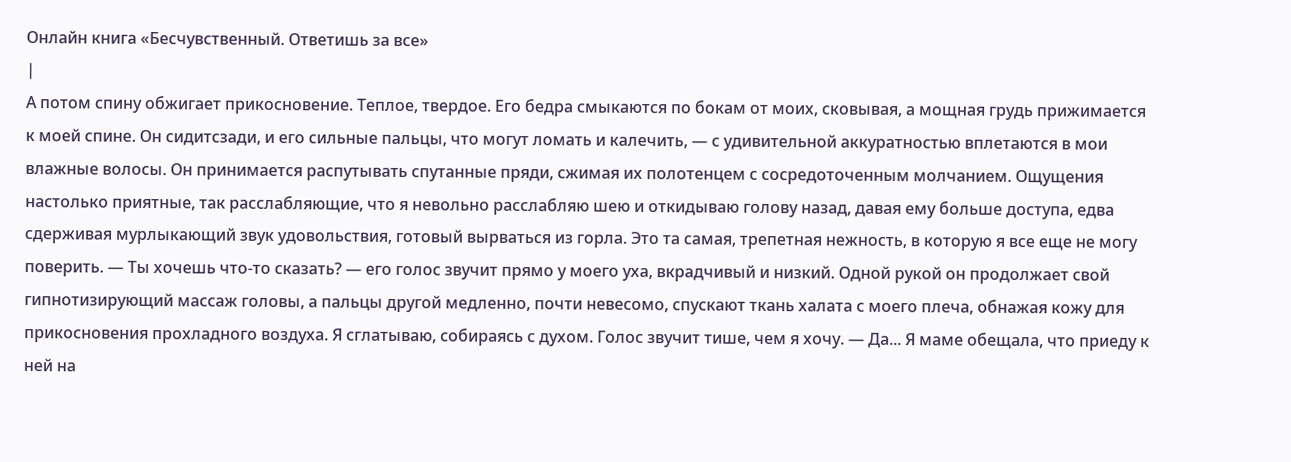Онлайн книга «Бесчувственный. Ответишь за все»
|
А потом спину обжигает прикосновение. Теплое, твердое. Его бедра смыкаются по бокам от моих, сковывая, а мощная грудь прижимается к моей спине. Он сидитсзади, и его сильные пальцы, что могут ломать и калечить, — с удивительной аккуратностью вплетаются в мои влажные волосы. Он принимается распутывать спутанные пряди, сжимая их полотенцем с сосредоточенным молчанием. Ощущения настолько приятные, так расслабляющие, что я невольно расслабляю шею и откидываю голову назад, давая ему больше доступа, едва сдерживая мурлыкающий звук удовольствия, готовый вырваться из горла. Это та самая, трепетная нежность, в которую я все еще не могу поверить. — Ты хочешь что-то сказать? — его голос звучит прямо у моего уха, вкрадчивый и низкий. Одной рукой он продолжает свой гипнотизирующий массаж головы, а пальцы другой медленно, почти невесомо, спускают ткань халата с моего плеча, обнажая кожу для прикосновения прохладного воздуха. Я сглатываю, собираясь с духом. Голос звучит тише, чем я хочу. — Да... Я маме обещала, что приеду к ней на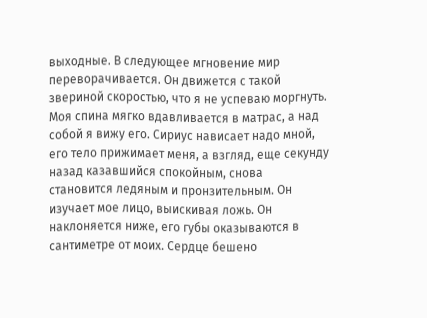выходные. В следующее мгновение мир переворачивается. Он движется с такой звериной скоростью, что я не успеваю моргнуть. Моя спина мягко вдавливается в матрас, а над собой я вижу его. Сириус нависает надо мной, его тело прижимает меня, а взгляд, еще секунду назад казавшийся спокойным, снова становится ледяным и пронзительным. Он изучает мое лицо, выискивая ложь. Он наклоняется ниже, его губы оказываются в сантиметре от моих. Сердце бешено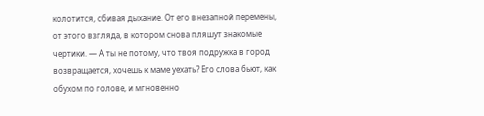колотится, сбивая дыхание. От его внезапной перемены, от этого взгляда, в котором снова пляшут знакомые чертики. — А ты не потому, что твоя подружка в город возвращается, хочешь к маме уехать? Его слова бьют, как обухом по голове, и мгновенно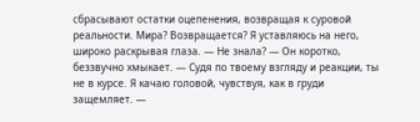сбрасывают остатки оцепенения, возвращая к суровой реальности. Мира? Возвращается? Я уставляюсь на него, широко раскрывая глаза. — Не знала? — Он коротко, беззвучно хмыкает. — Судя по твоему взгляду и реакции, ты не в курсе. Я качаю головой, чувствуя, как в груди защемляет. —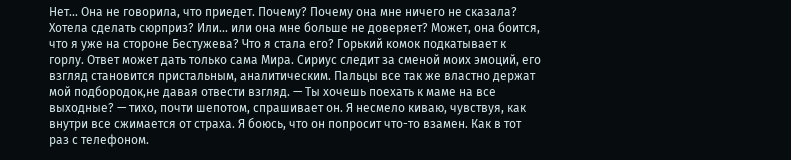Нет... Она не говорила, что приедет. Почему? Почему она мне ничего не сказала? Хотела сделать сюрприз? Или... или она мне больше не доверяет? Может, она боится, что я уже на стороне Бестужева? Что я стала его? Горький комок подкатывает к горлу. Ответ может дать только сама Мира. Сириус следит за сменой моих эмоций, его взгляд становится пристальным, аналитическим. Пальцы все так же властно держат мой подбородок,не давая отвести взгляд. — Ты хочешь поехать к маме на все выходные? — тихо, почти шепотом, спрашивает он. Я несмело киваю, чувствуя, как внутри все сжимается от страха. Я боюсь, что он попросит что-то взамен. Как в тот раз с телефоном.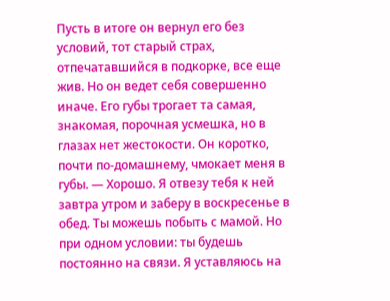Пусть в итоге он вернул его без условий, тот старый страх, отпечатавшийся в подкорке, все еще жив. Но он ведет себя совершенно иначе. Его губы трогает та самая, знакомая, порочная усмешка, но в глазах нет жестокости. Он коротко, почти по-домашнему, чмокает меня в губы. — Хорошо. Я отвезу тебя к ней завтра утром и заберу в воскресенье в обед. Ты можешь побыть с мамой. Но при одном условии: ты будешь постоянно на связи. Я уставляюсь на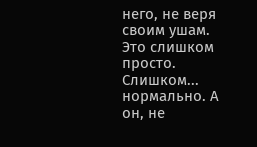него, не веря своим ушам. Это слишком просто. Слишком... нормально. А он, не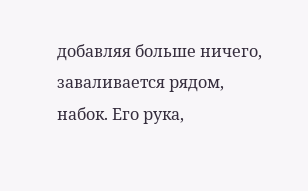добавляя больше ничего, заваливается рядом, набок. Его рука,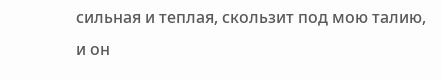сильная и теплая, скользит под мою талию, и он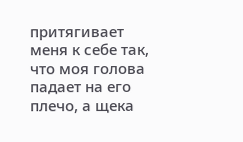притягивает меня к себе так, что моя голова падает на его плечо, а щека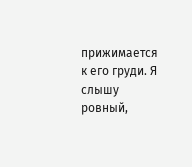прижимается к его груди. Я слышу ровный,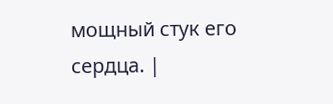мощный стук его сердца. |